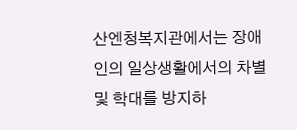산엔청복지관에서는 장애인의 일상생활에서의 차별 및 학대를 방지하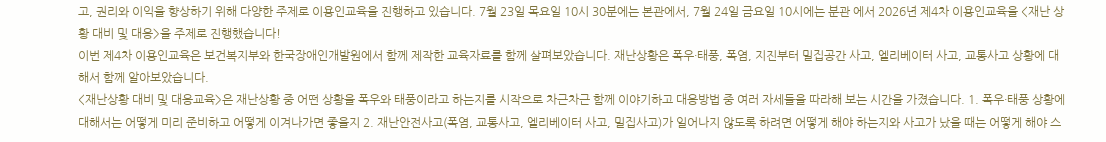고, 권리와 이익을 향상하기 위해 다양한 주제로 이용인교육을 진행하고 있습니다. 7월 23일 목요일 10시 30분에는 본관에서, 7월 24일 금요일 10시에는 분관 에서 2026년 제4차 이용인교육을 <재난 상황 대비 및 대응>을 주제로 진행했습니다!
이번 제4차 이용인교육은 보건복지부와 한국장애인개발원에서 함께 제작한 교육자료를 함께 살펴보았습니다. 재난상황은 폭우·태풍, 폭염, 지진부터 밀집공간 사고, 엘리베이터 사고, 교통사고 상황에 대해서 함께 알아보았습니다.
<재난상황 대비 및 대응교육>은 재난상황 중 어떤 상황을 폭우와 태풍이라고 하는지를 시작으로 차근차근 함께 이야기하고 대응방법 중 여러 자세들을 따라해 보는 시간을 가졌습니다. 1. 폭우·태풍 상황에 대해서는 어떻게 미리 준비하고 어떻게 이겨나가면 좋을지 2. 재난안전사고(폭염, 교통사고, 엘리베이터 사고, 밀집사고)가 일어나지 않도록 하려면 어떻게 해야 하는지와 사고가 났을 때는 어떻게 해야 스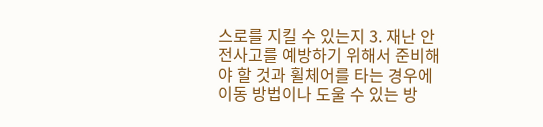스로를 지킬 수 있는지 3. 재난 안전사고를 예방하기 위해서 준비해야 할 것과 휠체어를 타는 경우에 이동 방법이나 도울 수 있는 방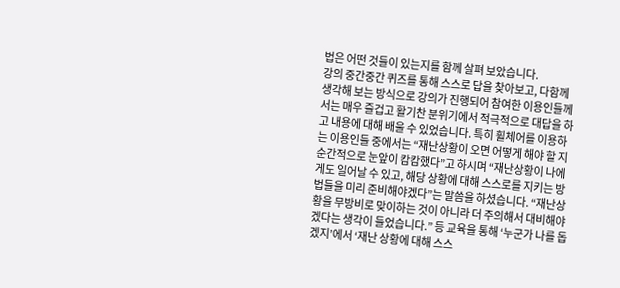법은 어떤 것들이 있는지를 함께 살펴 보았습니다.
강의 중간중간 퀴즈를 통해 스스로 답을 찾아보고, 다함께 생각해 보는 방식으로 강의가 진행되어 참여한 이용인들께서는 매우 즐겁고 활기찬 분위기에서 적극적으로 대답을 하고 내용에 대해 배울 수 있었습니다. 특히 휠체어를 이용하는 이용인들 중에서는 “재난상황이 오면 어떻게 해야 할 지 순간적으로 눈앞이 캄캄했다”고 하시며 “재난상황이 나에게도 일어날 수 있고, 해당 상황에 대해 스스로를 지키는 방법들을 미리 준비해야겠다”는 말씀을 하셨습니다. “재난상황을 무방비로 맞이하는 것이 아니라 더 주의해서 대비해야겠다는 생각이 들었습니다.” 등 교육을 통해 ‘누군가 나를 돕겠지’에서 ‘재난 상황에 대해 스스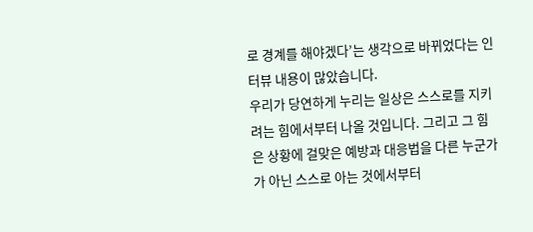로 경계를 해야겠다’는 생각으로 바뀌었다는 인터뷰 내용이 많았습니다.
우리가 당연하게 누리는 일상은 스스로를 지키려는 힘에서부터 나올 것입니다. 그리고 그 힘은 상황에 걸맞은 예방과 대응법을 다른 누군가가 아닌 스스로 아는 것에서부터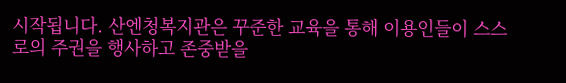시작됩니다. 산엔청복지관은 꾸준한 교육을 통해 이용인들이 스스로의 주권을 행사하고 존중받을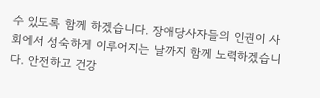수 있도록 함께 하겠습니다. 장애당사자들의 인권이 사회에서 성숙하게 이루어지는 날까지 함께 노력하겠습니다. 안전하고 건강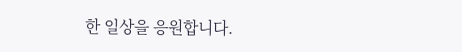한 일상을 응원합니다.